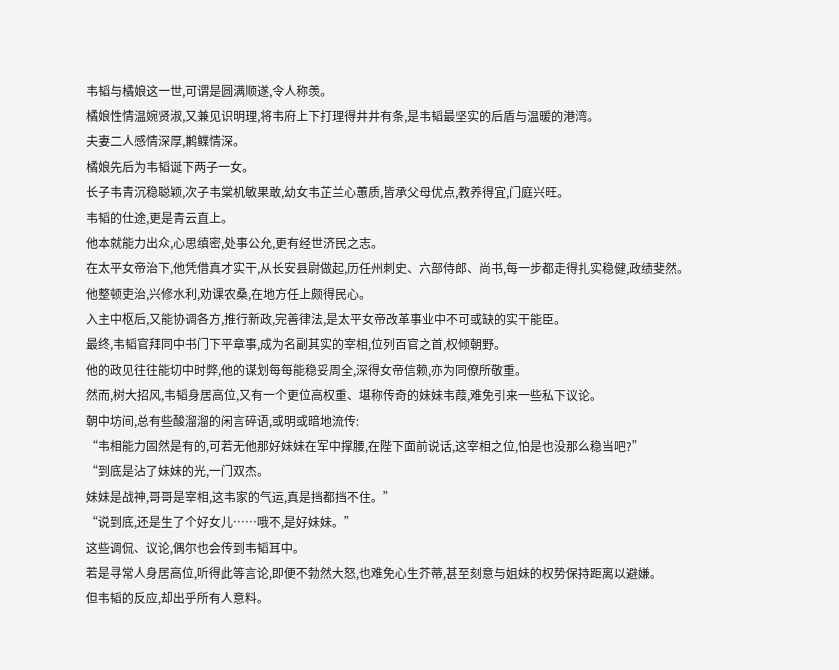韦韬与橘娘这一世,可谓是圆满顺遂,令人称羡。
橘娘性情温婉贤淑,又兼见识明理,将韦府上下打理得井井有条,是韦韬最坚实的后盾与温暖的港湾。
夫妻二人感情深厚,鹣鲽情深。
橘娘先后为韦韬诞下两子一女。
长子韦青沉稳聪颖,次子韦棠机敏果敢,幼女韦芷兰心蕙质,皆承父母优点,教养得宜,门庭兴旺。
韦韬的仕途,更是青云直上。
他本就能力出众,心思缜密,处事公允,更有经世济民之志。
在太平女帝治下,他凭借真才实干,从长安县尉做起,历任州刺史、六部侍郎、尚书,每一步都走得扎实稳健,政绩斐然。
他整顿吏治,兴修水利,劝课农桑,在地方任上颇得民心。
入主中枢后,又能协调各方,推行新政,完善律法,是太平女帝改革事业中不可或缺的实干能臣。
最终,韦韬官拜同中书门下平章事,成为名副其实的宰相,位列百官之首,权倾朝野。
他的政见往往能切中时弊,他的谋划每每能稳妥周全,深得女帝信赖,亦为同僚所敬重。
然而,树大招风,韦韬身居高位,又有一个更位高权重、堪称传奇的妹妹韦葭,难免引来一些私下议论。
朝中坊间,总有些酸溜溜的闲言碎语,或明或暗地流传:
“韦相能力固然是有的,可若无他那好妹妹在军中撑腰,在陛下面前说话,这宰相之位,怕是也没那么稳当吧?”
“到底是沾了妹妹的光,一门双杰。
妹妹是战神,哥哥是宰相,这韦家的气运,真是挡都挡不住。”
“说到底,还是生了个好女儿……哦不,是好妹妹。”
这些调侃、议论,偶尔也会传到韦韬耳中。
若是寻常人身居高位,听得此等言论,即便不勃然大怒,也难免心生芥蒂,甚至刻意与姐妹的权势保持距离以避嫌。
但韦韬的反应,却出乎所有人意料。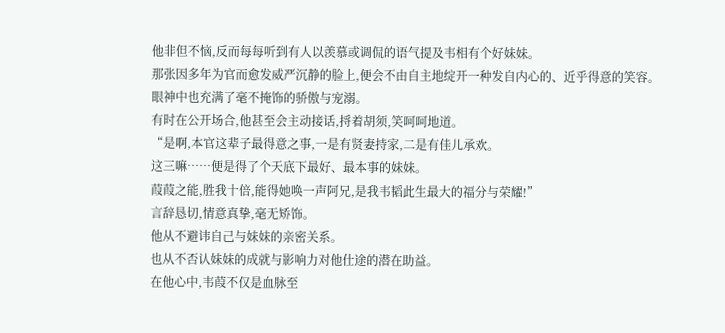他非但不恼,反而每每听到有人以羡慕或调侃的语气提及韦相有个好妹妹。
那张因多年为官而愈发威严沉静的脸上,便会不由自主地绽开一种发自内心的、近乎得意的笑容。
眼神中也充满了毫不掩饰的骄傲与宠溺。
有时在公开场合,他甚至会主动接话,捋着胡须,笑呵呵地道。
“是啊,本官这辈子最得意之事,一是有贤妻持家,二是有佳儿承欢。
这三嘛……便是得了个天底下最好、最本事的妹妹。
葭葭之能,胜我十倍,能得她唤一声阿兄,是我韦韬此生最大的福分与荣耀!”
言辞恳切,情意真挚,毫无矫饰。
他从不避讳自己与妹妹的亲密关系。
也从不否认妹妹的成就与影响力对他仕途的潜在助益。
在他心中,韦葭不仅是血脉至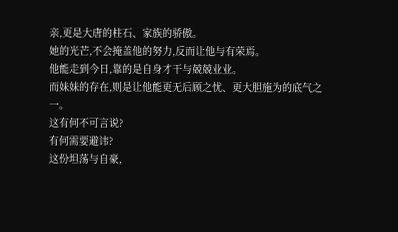亲,更是大唐的柱石、家族的骄傲。
她的光芒,不会掩盖他的努力,反而让他与有荣焉。
他能走到今日,靠的是自身才干与兢兢业业。
而妹妹的存在,则是让他能更无后顾之忧、更大胆施为的底气之一。
这有何不可言说?
有何需要避讳?
这份坦荡与自豪,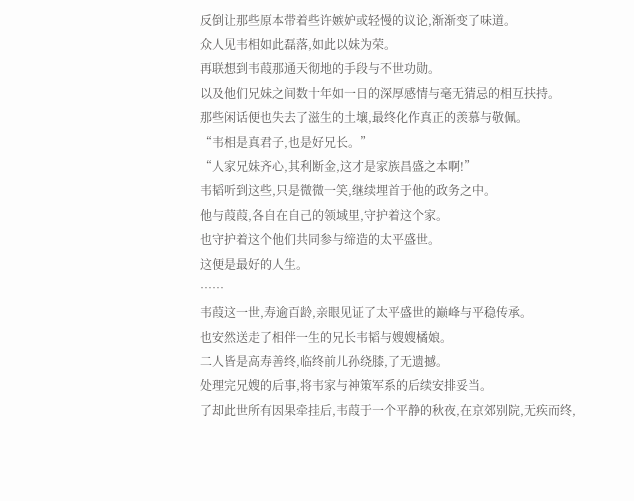反倒让那些原本带着些许嫉妒或轻慢的议论,渐渐变了味道。
众人见韦相如此磊落,如此以妹为荣。
再联想到韦葭那通天彻地的手段与不世功勋。
以及他们兄妹之间数十年如一日的深厚感情与毫无猜忌的相互扶持。
那些闲话便也失去了滋生的土壤,最终化作真正的羡慕与敬佩。
“韦相是真君子,也是好兄长。”
“人家兄妹齐心,其利断金,这才是家族昌盛之本啊!”
韦韬听到这些,只是微微一笑,继续埋首于他的政务之中。
他与葭葭,各自在自己的领域里,守护着这个家。
也守护着这个他们共同参与缔造的太平盛世。
这便是最好的人生。
……
韦葭这一世,寿逾百龄,亲眼见证了太平盛世的巅峰与平稳传承。
也安然送走了相伴一生的兄长韦韬与嫂嫂橘娘。
二人皆是高寿善终,临终前儿孙绕膝,了无遗撼。
处理完兄嫂的后事,将韦家与神策军系的后续安排妥当。
了却此世所有因果牵挂后,韦葭于一个平静的秋夜,在京郊别院,无疾而终,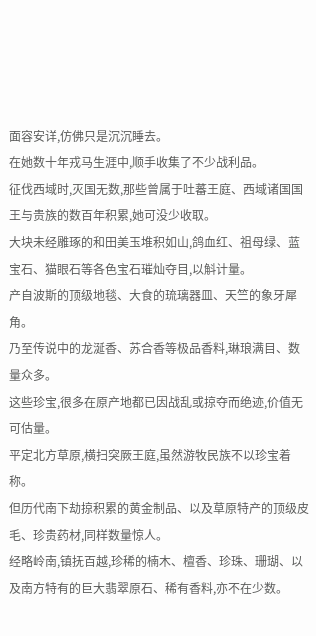面容安详,仿佛只是沉沉睡去。
在她数十年戎马生涯中,顺手收集了不少战利品。
征伐西域时,灭国无数,那些曾属于吐蕃王庭、西域诸国国王与贵族的数百年积累,她可没少收取。
大块未经雕琢的和田美玉堆积如山,鸽血红、祖母绿、蓝宝石、猫眼石等各色宝石璀灿夺目,以斛计量。
产自波斯的顶级地毯、大食的琉璃器皿、天竺的象牙犀角。
乃至传说中的龙涎香、苏合香等极品香料,琳琅满目、数量众多。
这些珍宝,很多在原产地都已因战乱或掠夺而绝迹,价值无可估量。
平定北方草原,横扫突厥王庭,虽然游牧民族不以珍宝着称。
但历代南下劫掠积累的黄金制品、以及草原特产的顶级皮毛、珍贵药材,同样数量惊人。
经略岭南,镇抚百越,珍稀的楠木、檀香、珍珠、珊瑚、以及南方特有的巨大翡翠原石、稀有香料,亦不在少数。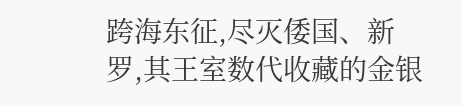跨海东征,尽灭倭国、新罗,其王室数代收藏的金银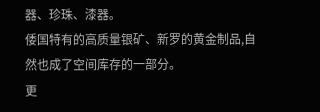器、珍珠、漆器。
倭国特有的高质量银矿、新罗的黄金制品,自然也成了空间库存的一部分。
更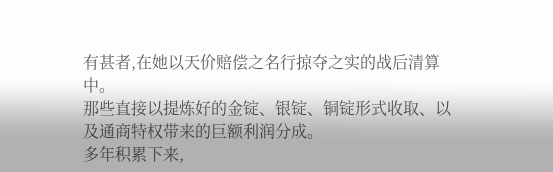有甚者,在她以天价赔偿之名行掠夺之实的战后清算中。
那些直接以提炼好的金锭、银锭、铜锭形式收取、以及通商特权带来的巨额利润分成。
多年积累下来,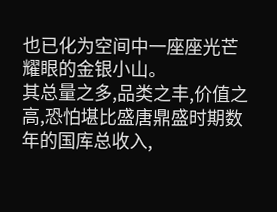也已化为空间中一座座光芒耀眼的金银小山。
其总量之多,品类之丰,价值之高,恐怕堪比盛唐鼎盛时期数年的国库总收入,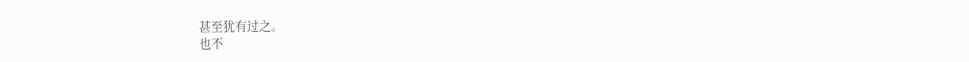甚至犹有过之。
也不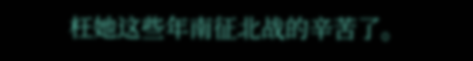枉她这些年南征北战的辛苦了。